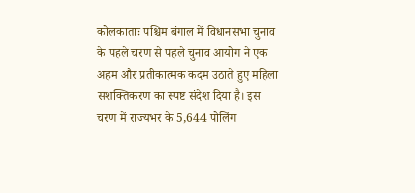कोलकाताः पश्चिम बंगाल में विधानसभा चुनाव के पहले चरण से पहले चुनाव आयोग ने एक अहम और प्रतीकात्मक कदम उठाते हुए महिला सशक्तिकरण का स्पष्ट संदेश दिया है। इस चरण में राज्यभर के 5,644 पोलिंग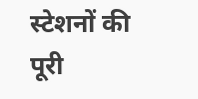स्टेशनों की पूरी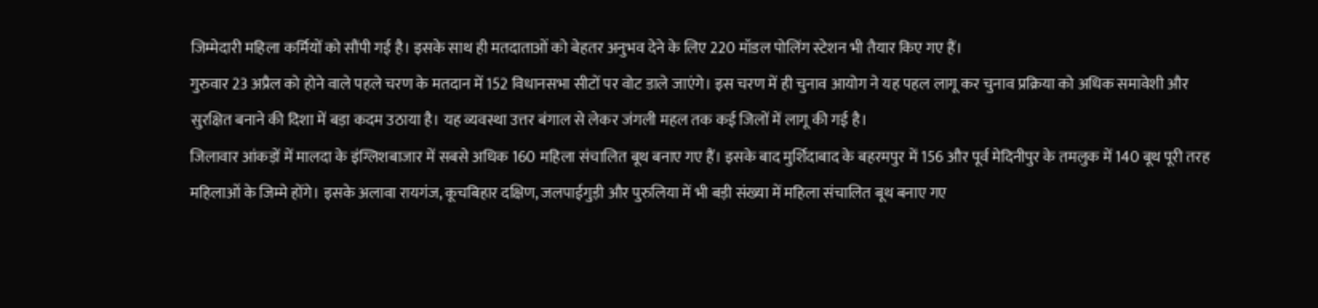जिम्मेदारी महिला कर्मियों को सौंपी गई है। इसके साथ ही मतदाताओं को बेहतर अनुभव देने के लिए 220 मॉडल पोलिंग स्टेशन भी तैयार किए गए हैं।
गुरुवार 23 अप्रैल को होने वाले पहले चरण के मतदान में 152 विधानसभा सीटों पर वोट डाले जाएंगे। इस चरण में ही चुनाव आयोग ने यह पहल लागू कर चुनाव प्रक्रिया को अधिक समावेशी और सुरक्षित बनाने की दिशा में बड़ा कदम उठाया है। यह व्यवस्था उत्तर बंगाल से लेकर जंगली महल तक कई जिलों में लागू की गई है।
जिलावार आंकड़ों में मालदा के इंग्लिशबाजार में सबसे अधिक 160 महिला संचालित बूथ बनाए गए हैं। इसके बाद मुर्शिदाबाद के बहरमपुर में 156 और पूर्व मेदिनीपुर के तमलुक में 140 बूथ पूरी तरह महिलाओं के जिम्मे होंगे। इसके अलावा रायगंज, कूचबिहार दक्षिण, जलपाईगुड़ी और पुरुलिया में भी बड़ी संख्या में महिला संचालित बूथ बनाए गए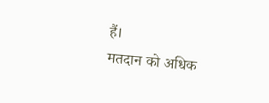हैं।
मतदान को अधिक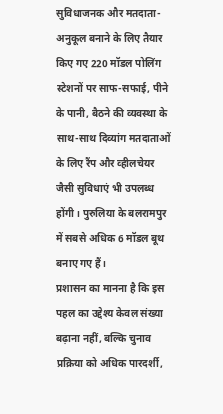सुविधाजनक और मतदाता-अनुकूल बनाने के लिए तैयार किए गए 220 मॉडल पोलिंग स्टेशनों पर साफ-सफाई, पीने के पानी, बैठने की व्यवस्था के साथ-साथ दिव्यांग मतदाताओं के लिए रैंप और व्हीलचेयर जैसी सुविधाएं भी उपलब्ध होंगी। पुरुलिया के बलरामपुर में सबसे अधिक 6 मॉडल बूथ बनाए गए हैं।
प्रशासन का मानना है कि इस पहल का उद्देश्य केवल संख्या बढ़ाना नहीं, बल्कि चुनाव प्रक्रिया को अधिक पारदर्शी,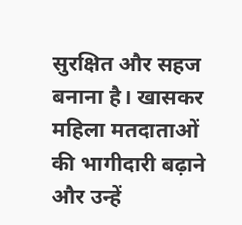सुरक्षित और सहज बनाना है। खासकर महिला मतदाताओं की भागीदारी बढ़ाने और उन्हें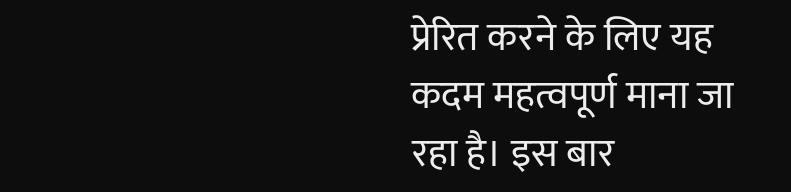प्रेरित करने के लिए यह कदम महत्वपूर्ण माना जा रहा है। इस बार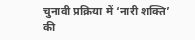चुनावी प्रक्रिया में ‘नारी शक्ति’ की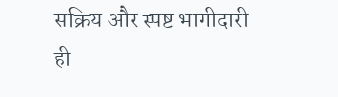सक्रिय और स्पष्ट भागीदारी ही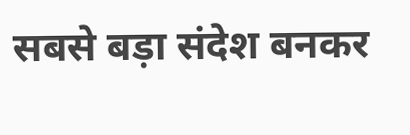सबसे बड़ा संदेश बनकर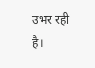उभर रही है।